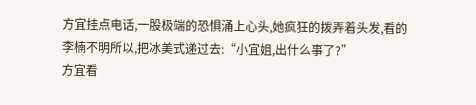方宜挂点电话,一股极端的恐惧涌上心头,她疯狂的拨弄着头发,看的李楠不明所以,把冰美式递过去:“小宜姐,出什么事了?”
方宜看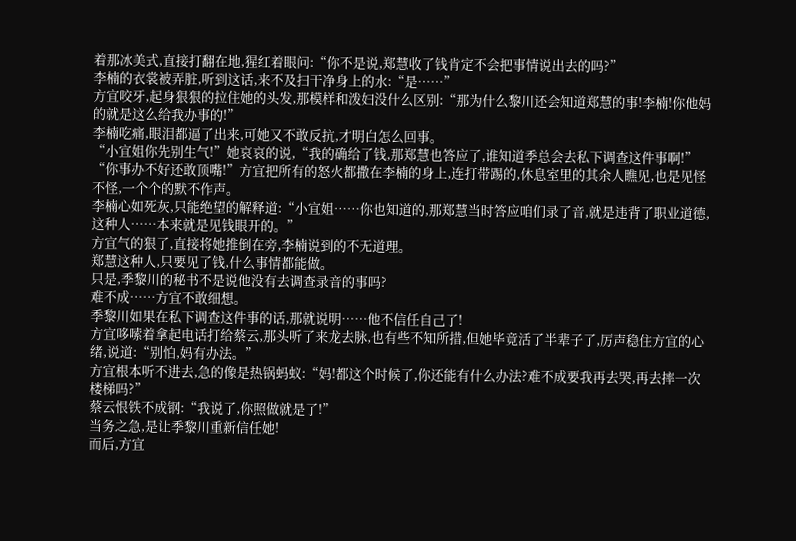着那冰美式,直接打翻在地,猩红着眼问:“你不是说,郑慧收了钱肯定不会把事情说出去的吗?”
李楠的衣裳被弄脏,听到这话,来不及扫干净身上的水:“是……”
方宜咬牙,起身狠狠的拉住她的头发,那模样和泼妇没什么区别:“那为什么黎川还会知道郑慧的事!李楠!你他妈的就是这么给我办事的!”
李楠吃痛,眼泪都逼了出来,可她又不敢反抗,才明白怎么回事。
“小宜姐你先别生气!”她哀哀的说,“我的确给了钱,那郑慧也答应了,谁知道季总会去私下调查这件事啊!”
“你事办不好还敢顶嘴!”方宜把所有的怒火都撒在李楠的身上,连打带踢的,休息室里的其余人瞧见,也是见怪不怪,一个个的默不作声。
李楠心如死灰,只能绝望的解释道:“小宜姐……你也知道的,那郑慧当时答应咱们录了音,就是违背了职业道德,这种人……本来就是见钱眼开的。”
方宜气的狠了,直接将她推倒在旁,李楠说到的不无道理。
郑慧这种人,只要见了钱,什么事情都能做。
只是,季黎川的秘书不是说他没有去调查录音的事吗?
难不成……方宜不敢细想。
季黎川如果在私下调查这件事的话,那就说明……他不信任自己了!
方宜哆嗦着拿起电话打给蔡云,那头听了来龙去脉,也有些不知所措,但她毕竟活了半辈子了,厉声稳住方宜的心绪,说道:“别怕,妈有办法。”
方宜根本听不进去,急的像是热锅蚂蚁:“妈!都这个时候了,你还能有什么办法?难不成要我再去哭,再去摔一次楼梯吗?”
蔡云恨铁不成钢:“我说了,你照做就是了!”
当务之急,是让季黎川重新信任她!
而后,方宜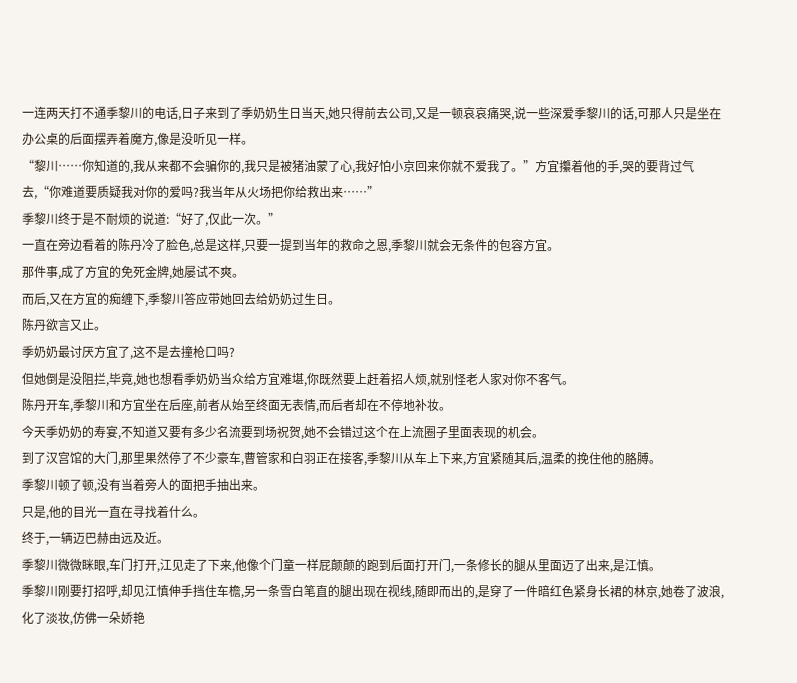一连两天打不通季黎川的电话,日子来到了季奶奶生日当天,她只得前去公司,又是一顿哀哀痛哭,说一些深爱季黎川的话,可那人只是坐在办公桌的后面摆弄着魔方,像是没听见一样。
“黎川……你知道的,我从来都不会骗你的,我只是被猪油蒙了心,我好怕小京回来你就不爱我了。”方宜攥着他的手,哭的要背过气去,“你难道要质疑我对你的爱吗?我当年从火场把你给救出来……”
季黎川终于是不耐烦的说道:“好了,仅此一次。”
一直在旁边看着的陈丹冷了脸色,总是这样,只要一提到当年的救命之恩,季黎川就会无条件的包容方宜。
那件事,成了方宜的免死金牌,她屡试不爽。
而后,又在方宜的痴缠下,季黎川答应带她回去给奶奶过生日。
陈丹欲言又止。
季奶奶最讨厌方宜了,这不是去撞枪口吗?
但她倒是没阻拦,毕竟,她也想看季奶奶当众给方宜难堪,你既然要上赶着招人烦,就别怪老人家对你不客气。
陈丹开车,季黎川和方宜坐在后座,前者从始至终面无表情,而后者却在不停地补妆。
今天季奶奶的寿宴,不知道又要有多少名流要到场祝贺,她不会错过这个在上流圈子里面表现的机会。
到了汉宫馆的大门,那里果然停了不少豪车,曹管家和白羽正在接客,季黎川从车上下来,方宜紧随其后,温柔的挽住他的胳膊。
季黎川顿了顿,没有当着旁人的面把手抽出来。
只是,他的目光一直在寻找着什么。
终于,一辆迈巴赫由远及近。
季黎川微微眯眼,车门打开,江见走了下来,他像个门童一样屁颠颠的跑到后面打开门,一条修长的腿从里面迈了出来,是江慎。
季黎川刚要打招呼,却见江慎伸手挡住车檐,另一条雪白笔直的腿出现在视线,随即而出的,是穿了一件暗红色紧身长裙的林京,她卷了波浪,化了淡妆,仿佛一朵娇艳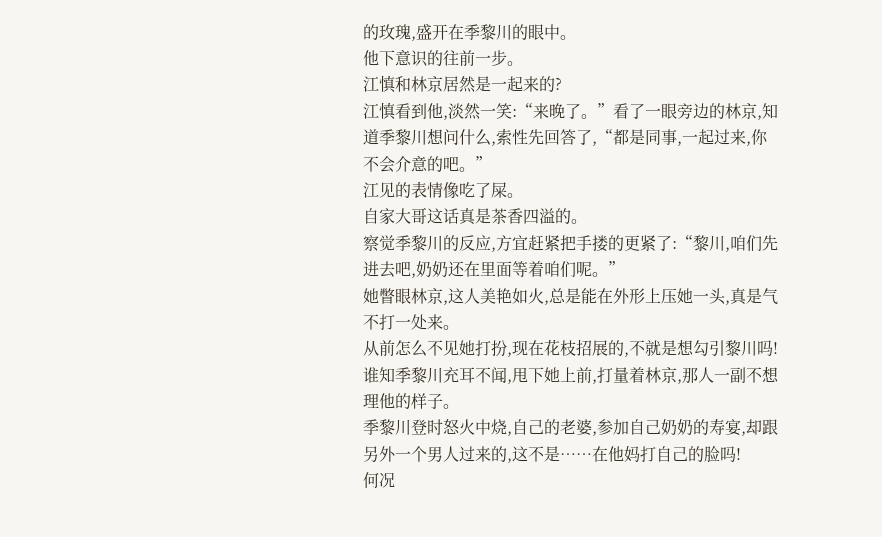的玫瑰,盛开在季黎川的眼中。
他下意识的往前一步。
江慎和林京居然是一起来的?
江慎看到他,淡然一笑:“来晚了。”看了一眼旁边的林京,知道季黎川想问什么,索性先回答了,“都是同事,一起过来,你不会介意的吧。”
江见的表情像吃了屎。
自家大哥这话真是茶香四溢的。
察觉季黎川的反应,方宜赶紧把手搂的更紧了:“黎川,咱们先进去吧,奶奶还在里面等着咱们呢。”
她瞥眼林京,这人美艳如火,总是能在外形上压她一头,真是气不打一处来。
从前怎么不见她打扮,现在花枝招展的,不就是想勾引黎川吗!
谁知季黎川充耳不闻,甩下她上前,打量着林京,那人一副不想理他的样子。
季黎川登时怒火中烧,自己的老婆,参加自己奶奶的寿宴,却跟另外一个男人过来的,这不是……在他妈打自己的脸吗!
何况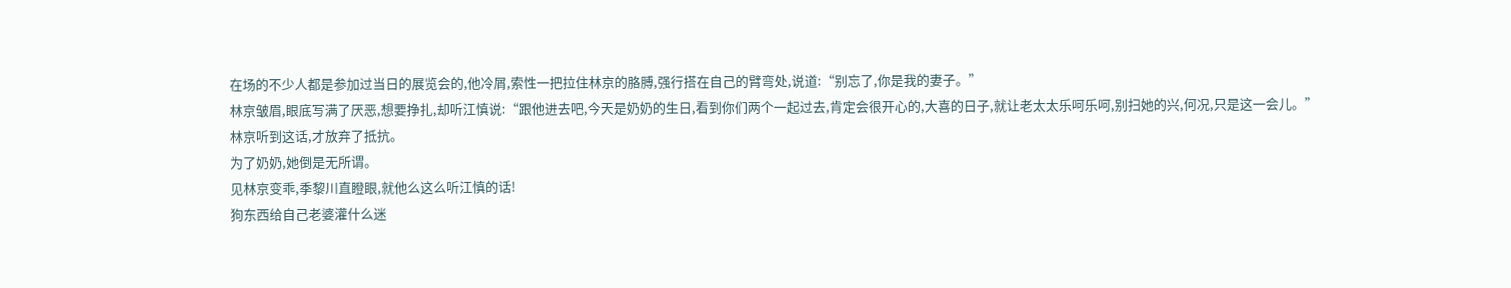在场的不少人都是参加过当日的展览会的,他冷屑,索性一把拉住林京的胳膊,强行搭在自己的臂弯处,说道:“别忘了,你是我的妻子。”
林京皱眉,眼底写满了厌恶,想要挣扎,却听江慎说:“跟他进去吧,今天是奶奶的生日,看到你们两个一起过去,肯定会很开心的,大喜的日子,就让老太太乐呵乐呵,别扫她的兴,何况,只是这一会儿。”
林京听到这话,才放弃了抵抗。
为了奶奶,她倒是无所谓。
见林京变乖,季黎川直瞪眼,就他么这么听江慎的话!
狗东西给自己老婆灌什么迷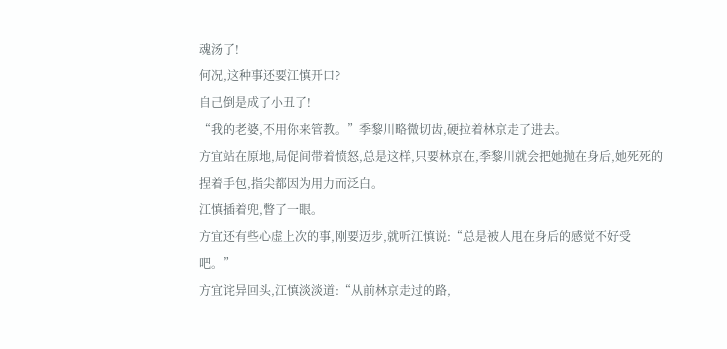魂汤了!
何况,这种事还要江慎开口?
自己倒是成了小丑了!
“我的老婆,不用你来管教。”季黎川略微切齿,硬拉着林京走了进去。
方宜站在原地,局促间带着愤怒,总是这样,只要林京在,季黎川就会把她抛在身后,她死死的捏着手包,指尖都因为用力而泛白。
江慎插着兜,瞥了一眼。
方宜还有些心虚上次的事,刚要迈步,就听江慎说:“总是被人甩在身后的感觉不好受吧。”
方宜诧异回头,江慎淡淡道:“从前林京走过的路,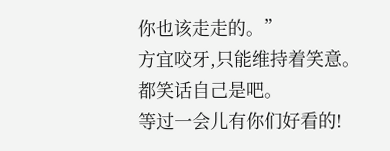你也该走走的。”
方宜咬牙,只能维持着笑意。
都笑话自己是吧。
等过一会儿有你们好看的!